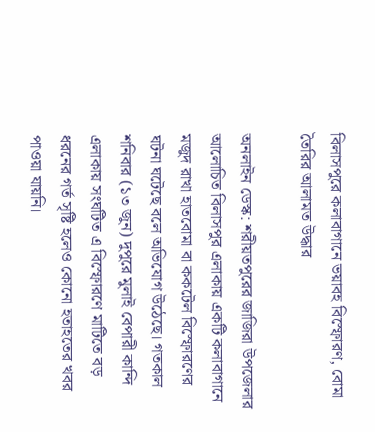বিলাসপুরে কলাবাগানে ভয়াবহ বিস্ফোরণ, বোমা তৈরির আলামত উদ্ধার

অনলাইন ডেস্ক: শরীয়তপুরের জাজিরা উপজেলার আলোচিত বিলাসপুর এলাকায় একটি কলাবাগানে মজুদ রাখা হাতবোমা বা ককটেল বিস্ফোরণের ঘটনা ঘটেছে বলে অভিযোগ উঠেছে। গতকাল শনিবার (১৩ জুন) দুপুরে মুলাই বেপারী কান্দি এলাকায় সংঘটিত এ বিস্ফোরণে মাটিতে বড় ধরনের গর্ত সৃষ্টি হলেও কোনো হতাহতের খবর পাওয়া যায়নি।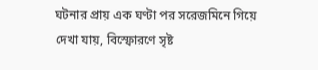ঘটনার প্রায় এক ঘণ্টা পর সরেজমিনে গিয়ে দেখা যায়, বিস্ফোরণে সৃষ্ট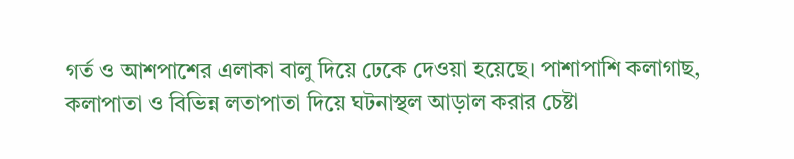গর্ত ও আশপাশের এলাকা বালু দিয়ে ঢেকে দেওয়া হয়েছে। পাশাপাশি কলাগাছ, কলাপাতা ও বিভিন্ন লতাপাতা দিয়ে ঘটনাস্থল আড়াল করার চেষ্টা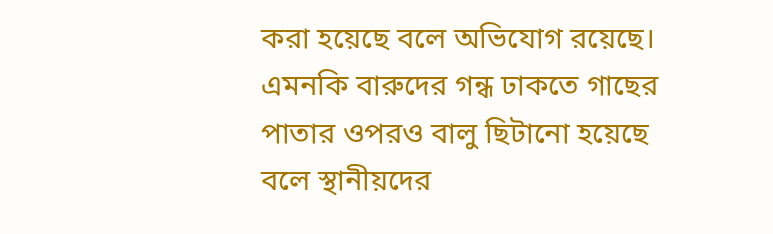করা হয়েছে বলে অভিযোগ রয়েছে। এমনকি বারুদের গন্ধ ঢাকতে গাছের পাতার ওপরও বালু ছিটানো হয়েছে বলে স্থানীয়দের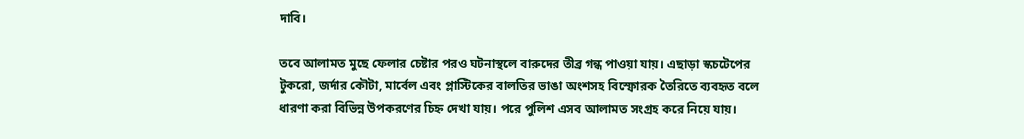দাবি।

তবে আলামত মুছে ফেলার চেষ্টার পরও ঘটনাস্থলে বারুদের তীব্র গন্ধ পাওয়া যায়। এছাড়া স্কচটেপের টুকরো, জর্দার কৌটা, মার্বেল এবং প্লাস্টিকের বালতির ভাঙা অংশসহ বিস্ফোরক তৈরিতে ব্যবহৃত বলে ধারণা করা বিভিন্ন উপকরণের চিহ্ন দেখা যায়। পরে পুলিশ এসব আলামত সংগ্রহ করে নিয়ে যায়।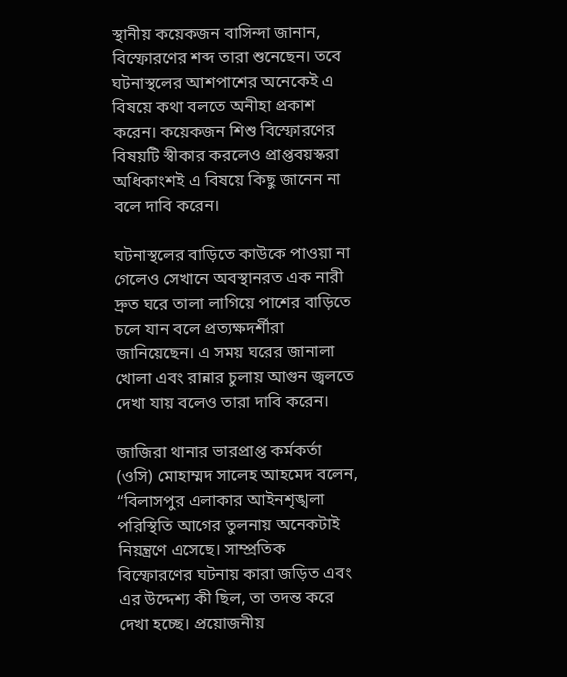স্থানীয় কয়েকজন বাসিন্দা জানান, বিস্ফোরণের শব্দ তারা শুনেছেন। তবে ঘটনাস্থলের আশপাশের অনেকেই এ বিষয়ে কথা বলতে অনীহা প্রকাশ করেন। কয়েকজন শিশু বিস্ফোরণের বিষয়টি স্বীকার করলেও প্রাপ্তবয়স্করা অধিকাংশই এ বিষয়ে কিছু জানেন না বলে দাবি করেন।

ঘটনাস্থলের বাড়িতে কাউকে পাওয়া না গেলেও সেখানে অবস্থানরত এক নারী দ্রুত ঘরে তালা লাগিয়ে পাশের বাড়িতে চলে যান বলে প্রত্যক্ষদর্শীরা জানিয়েছেন। এ সময় ঘরের জানালা খোলা এবং রান্নার চুলায় আগুন জ্বলতে দেখা যায় বলেও তারা দাবি করেন।

জাজিরা থানার ভারপ্রাপ্ত কর্মকর্তা (ওসি) মোহাম্মদ সালেহ আহমেদ বলেন, “বিলাসপুর এলাকার আইনশৃঙ্খলা পরিস্থিতি আগের তুলনায় অনেকটাই নিয়ন্ত্রণে এসেছে। সাম্প্রতিক বিস্ফোরণের ঘটনায় কারা জড়িত এবং এর উদ্দেশ্য কী ছিল, তা তদন্ত করে দেখা হচ্ছে। প্রয়োজনীয়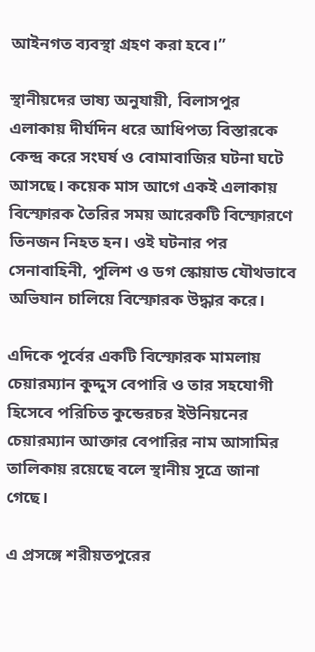আইনগত ব্যবস্থা গ্রহণ করা হবে।”

স্থানীয়দের ভাষ্য অনুযায়ী, বিলাসপুর এলাকায় দীর্ঘদিন ধরে আধিপত্য বিস্তারকে কেন্দ্র করে সংঘর্ষ ও বোমাবাজির ঘটনা ঘটে আসছে। কয়েক মাস আগে একই এলাকায় বিস্ফোরক তৈরির সময় আরেকটি বিস্ফোরণে তিনজন নিহত হন। ওই ঘটনার পর সেনাবাহিনী, পুলিশ ও ডগ স্কোয়াড যৌথভাবে অভিযান চালিয়ে বিস্ফোরক উদ্ধার করে।

এদিকে পূর্বের একটি বিস্ফোরক মামলায় চেয়ারম্যান কুদ্দুস বেপারি ও তার সহযোগী হিসেবে পরিচিত কুন্ডেরচর ইউনিয়নের চেয়ারম্যান আক্তার বেপারির নাম আসামির তালিকায় রয়েছে বলে স্থানীয় সূত্রে জানা গেছে।

এ প্রসঙ্গে শরীয়তপুরের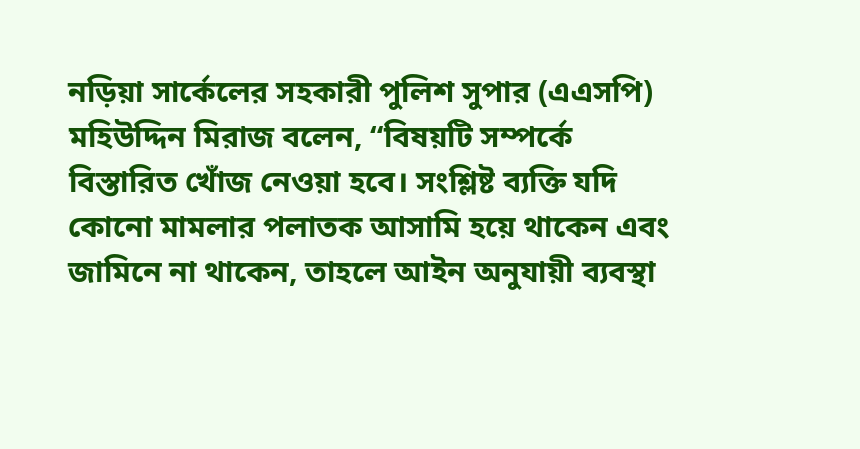নড়িয়া সার্কেলের সহকারী পুলিশ সুপার (এএসপি) মহিউদ্দিন মিরাজ বলেন, “বিষয়টি সম্পর্কে বিস্তারিত খোঁজ নেওয়া হবে। সংশ্লিষ্ট ব্যক্তি যদি কোনো মামলার পলাতক আসামি হয়ে থাকেন এবং জামিনে না থাকেন, তাহলে আইন অনুযায়ী ব্যবস্থা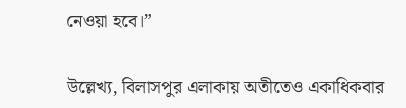নেওয়া হবে।”

উল্লেখ্য, বিলাসপুর এলাকায় অতীতেও একাধিকবার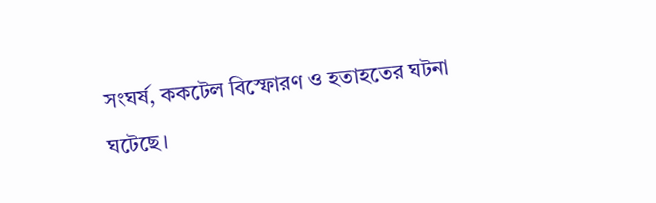সংঘর্ষ, ককটেল বিস্ফোরণ ও হতাহতের ঘটনা ঘটেছে।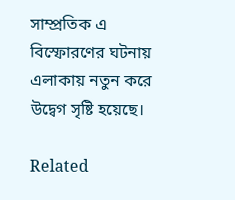সাম্প্রতিক এ বিস্ফোরণের ঘটনায় এলাকায় নতুন করে উদ্বেগ সৃষ্টি হয়েছে।

Related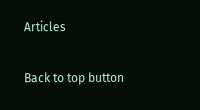Articles

Back to top button